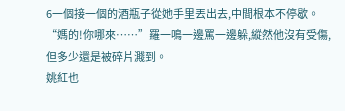6一個接一個的酒瓶子從她手里丟出去,中間根本不停歇。
“媽的!你哪來……”羅一鳴一邊罵一邊躲,縱然他沒有受傷,但多少還是被碎片濺到。
姚紅也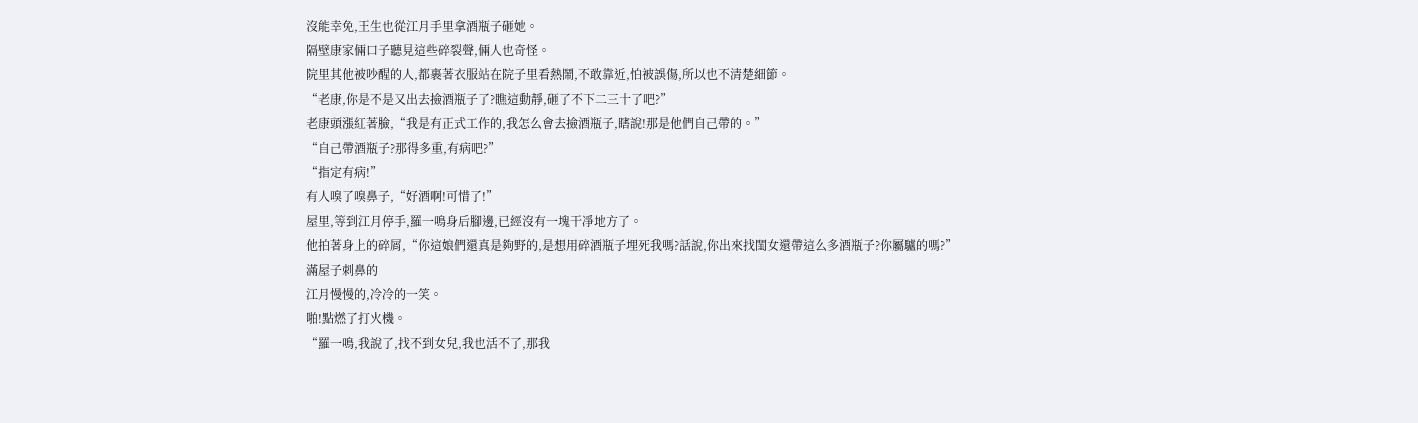沒能幸免,王生也從江月手里拿酒瓶子砸她。
隔壁康家倆口子聽見這些碎裂聲,倆人也奇怪。
院里其他被吵醒的人,都裹著衣服站在院子里看熱鬧,不敢靠近,怕被誤傷,所以也不清楚細節。
“老康,你是不是又出去撿酒瓶子了?瞧這動靜,砸了不下二三十了吧?”
老康頭漲紅著臉,“我是有正式工作的,我怎么會去撿酒瓶子,瞎說!那是他們自己帶的。”
“自己帶酒瓶子?那得多重,有病吧?”
“指定有病!”
有人嗅了嗅鼻子,“好酒啊!可惜了!”
屋里,等到江月停手,羅一鳴身后腳邊,已經沒有一塊干凈地方了。
他拍著身上的碎屑,“你這娘們還真是夠野的,是想用碎酒瓶子埋死我嗎?話說,你出來找閨女還帶這么多酒瓶子?你屬驢的嗎?”
滿屋子刺鼻的
江月慢慢的,冷冷的一笑。
啪!點燃了打火機。
“羅一鳴,我說了,找不到女兒,我也活不了,那我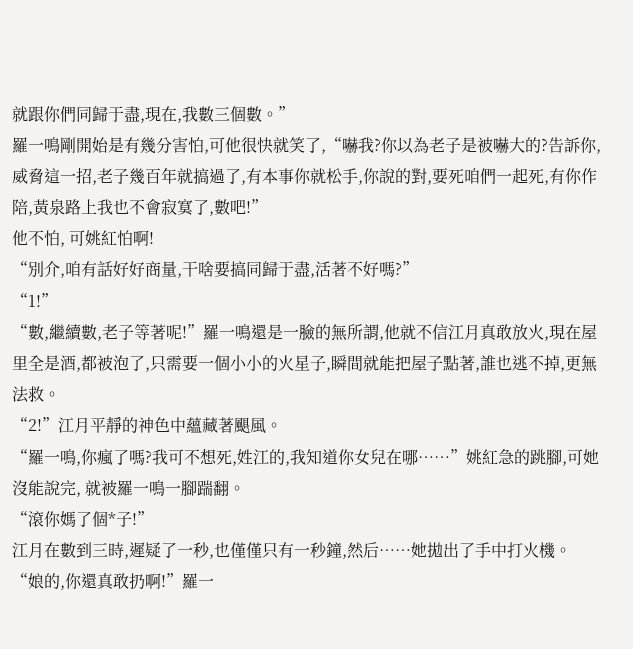就跟你們同歸于盡,現在,我數三個數。”
羅一鳴剛開始是有幾分害怕,可他很快就笑了,“嚇我?你以為老子是被嚇大的?告訴你,威脅這一招,老子幾百年就搞過了,有本事你就松手,你說的對,要死咱們一起死,有你作陪,黃泉路上我也不會寂寞了,數吧!”
他不怕, 可姚紅怕啊!
“別介,咱有話好好商量,干啥要搞同歸于盡,活著不好嗎?”
“1!”
“數,繼續數,老子等著呢!”羅一鳴還是一臉的無所謂,他就不信江月真敢放火,現在屋里全是酒,都被泡了,只需要一個小小的火星子,瞬間就能把屋子點著,誰也逃不掉,更無法救。
“2!”江月平靜的神色中蘊藏著颶風。
“羅一鳴,你瘋了嗎?我可不想死,姓江的,我知道你女兒在哪……”姚紅急的跳腳,可她沒能說完, 就被羅一鳴一腳踹翻。
“滾你媽了個*子!”
江月在數到三時,遲疑了一秒,也僅僅只有一秒鐘,然后……她拋出了手中打火機。
“娘的,你還真敢扔啊!”羅一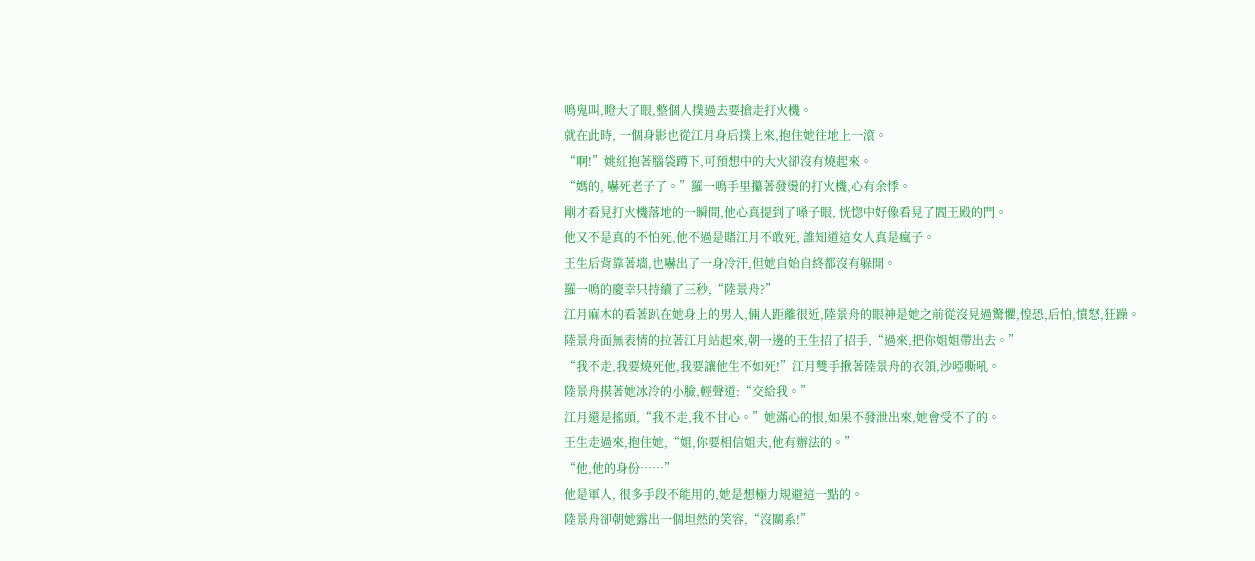鳴鬼叫,瞪大了眼,整個人撲過去要搶走打火機。
就在此時, 一個身影也從江月身后撲上來,抱住她往地上一滾。
“啊!”姚紅抱著腦袋蹲下,可預想中的大火卻沒有燒起來。
“媽的, 嚇死老子了。”羅一鳴手里攥著發燙的打火機,心有余悸。
剛才看見打火機落地的一瞬間,他心真提到了嗓子眼, 恍惚中好像看見了閻王殿的門。
他又不是真的不怕死,他不過是賭江月不敢死, 誰知道這女人真是瘋子。
王生后背靠著墻,也嚇出了一身冷汗,但她自始自終都沒有躲開。
羅一鳴的慶幸只持續了三秒,“陸景舟?”
江月麻木的看著趴在她身上的男人,倆人距離很近,陸景舟的眼神是她之前從沒見過驚懼,惶恐,后怕,憤怒,狂躁。
陸景舟面無表情的拉著江月站起來,朝一邊的王生招了招手,“過來,把你姐姐帶出去。”
“我不走,我要燒死他,我要讓他生不如死!”江月雙手揪著陸景舟的衣領,沙啞嘶吼。
陸景舟摸著她冰冷的小臉,輕聲道:“交給我。”
江月還是搖頭,“我不走,我不甘心。”她滿心的恨,如果不發泄出來,她會受不了的。
王生走過來,抱住她,“姐,你要相信姐夫,他有辦法的。”
“他,他的身份……”
他是軍人, 很多手段不能用的,她是想極力規避這一點的。
陸景舟卻朝她露出一個坦然的笑容,“沒關系!”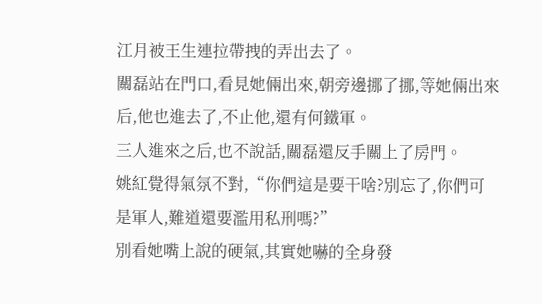江月被王生連拉帶拽的弄出去了。
關磊站在門口,看見她倆出來,朝旁邊挪了挪,等她倆出來后,他也進去了,不止他,還有何鐵軍。
三人進來之后,也不說話,關磊還反手關上了房門。
姚紅覺得氣氛不對,“你們這是要干啥?別忘了,你們可是軍人,難道還要濫用私刑嗎?”
別看她嘴上說的硬氣,其實她嚇的全身發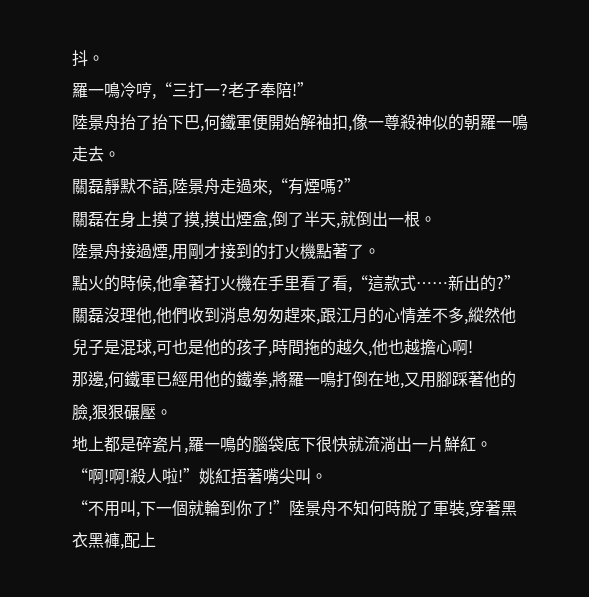抖。
羅一鳴冷哼,“三打一?老子奉陪!”
陸景舟抬了抬下巴,何鐵軍便開始解袖扣,像一尊殺神似的朝羅一鳴走去。
關磊靜默不語,陸景舟走過來,“有煙嗎?”
關磊在身上摸了摸,摸出煙盒,倒了半天,就倒出一根。
陸景舟接過煙,用剛才接到的打火機點著了。
點火的時候,他拿著打火機在手里看了看,“這款式……新出的?”
關磊沒理他,他們收到消息匆匆趕來,跟江月的心情差不多,縱然他兒子是混球,可也是他的孩子,時間拖的越久,他也越擔心啊!
那邊,何鐵軍已經用他的鐵拳,將羅一鳴打倒在地,又用腳踩著他的臉,狠狠碾壓。
地上都是碎瓷片,羅一鳴的腦袋底下很快就流淌出一片鮮紅。
“啊!啊!殺人啦!”姚紅捂著嘴尖叫。
“不用叫,下一個就輪到你了!”陸景舟不知何時脫了軍裝,穿著黑衣黑褲,配上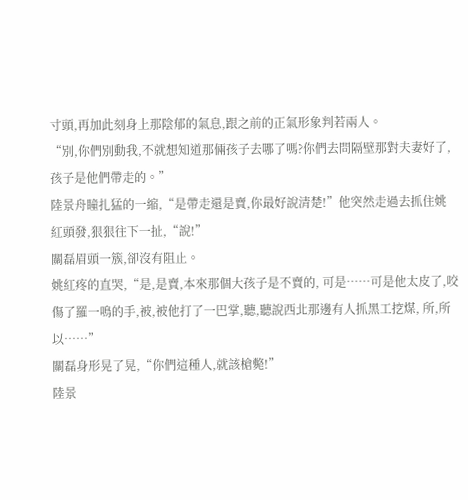寸頭,再加此刻身上那陰郁的氣息,跟之前的正氣形象判若兩人。
“別,你們別動我,不就想知道那倆孩子去哪了嗎?你們去問隔壁那對夫妻好了,孩子是他們帶走的。”
陸景舟瞳扎猛的一縮,“是帶走還是賣,你最好說清楚!”他突然走過去抓住姚紅頭發,狠狠往下一扯,“說!”
關磊眉頭一簇,卻沒有阻止。
姚紅疼的直哭,“是,是賣,本來那個大孩子是不賣的, 可是……可是他太皮了,咬傷了羅一鳴的手,被,被他打了一巴掌,聽,聽說西北那邊有人抓黑工挖煤, 所,所以……”
關磊身形晃了晃,“你們這種人,就該槍斃!”
陸景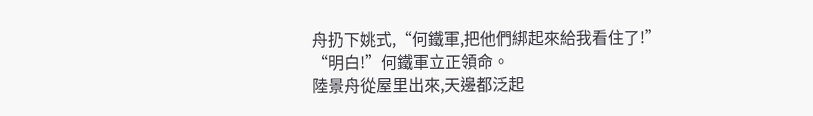舟扔下姚式,“何鐵軍,把他們綁起來給我看住了!”
“明白!”何鐵軍立正領命。
陸景舟從屋里出來,天邊都泛起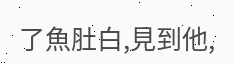了魚肚白,見到他,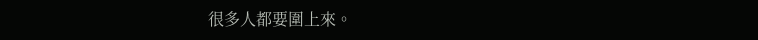很多人都要圍上來。